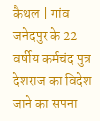कैथल | गांव जनेदपुर के 22 वर्षीय कर्मचंद पुत्र देशराज का विदेश जाने का सपना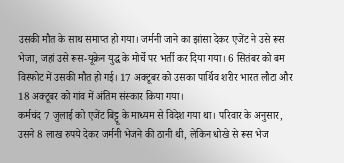उसकी मौत के साथ समाप्त हो गया। जर्मनी जाने का झांसा देकर एजेंट ने उसे रूस भेजा, जहां उसे रूस-यूक्रेन युद्ध के मोर्चे पर भर्ती कर दिया गया। 6 सितंबर को बम विस्फोट में उसकी मौत हो गई। 17 अक्टूबर को उसका पार्थिव शरीर भारत लौटा और 18 अक्टूबर को गांव में अंतिम संस्कार किया गया।
कर्मचंद 7 जुलाई को एजेंट बिट्टू के माध्यम से विदेश गया था। परिवार के अनुसार, उसने 8 लाख रुपये देकर जर्मनी भेजने की ठानी थी, लेकिन धोखे से रूस भेज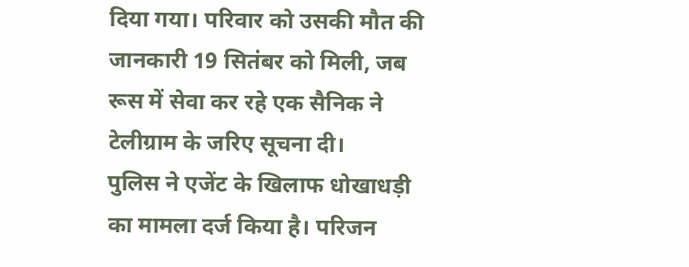दिया गया। परिवार को उसकी मौत की जानकारी 19 सितंबर को मिली, जब रूस में सेवा कर रहे एक सैनिक ने टेलीग्राम के जरिए सूचना दी।
पुलिस ने एजेंट के खिलाफ धोखाधड़ी का मामला दर्ज किया है। परिजन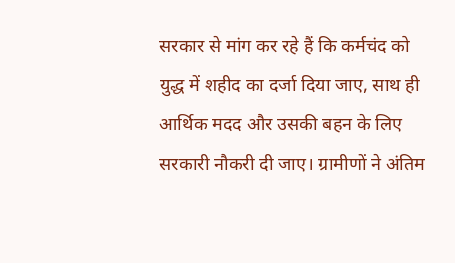सरकार से मांग कर रहे हैं कि कर्मचंद को युद्ध में शहीद का दर्जा दिया जाए, साथ ही आर्थिक मदद और उसकी बहन के लिए सरकारी नौकरी दी जाए। ग्रामीणों ने अंतिम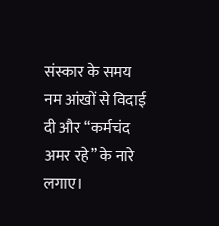संस्कार के समय नम आंखों से विदाई दी और “कर्मचंद अमर रहे” के नारे लगाए।